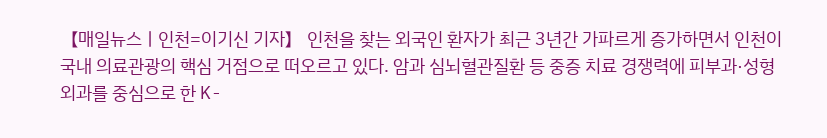【매일뉴스ㅣ인천=이기신 기자】 인천을 찾는 외국인 환자가 최근 3년간 가파르게 증가하면서 인천이 국내 의료관광의 핵심 거점으로 떠오르고 있다. 암과 심뇌혈관질환 등 중증 치료 경쟁력에 피부과·성형외과를 중심으로 한 K-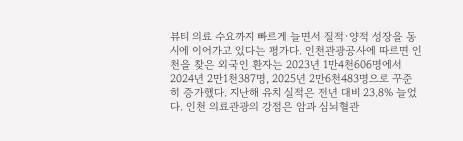뷰티 의료 수요까지 빠르게 늘면서 질적·양적 성장을 동시에 이어가고 있다는 평가다. 인천관광공사에 따르면 인천을 찾은 외국인 환자는 2023년 1만4천606명에서 2024년 2만1천387명, 2025년 2만6천483명으로 꾸준히 증가했다. 지난해 유치 실적은 전년 대비 23.8% 늘었다. 인천 의료관광의 강점은 암과 심뇌혈관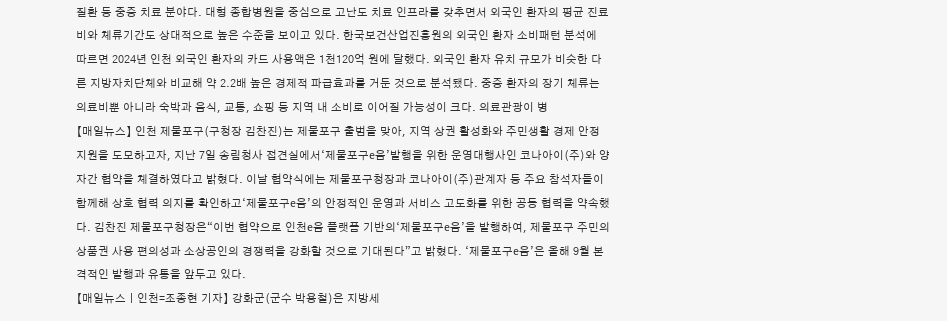질환 등 중증 치료 분야다. 대형 종합병원을 중심으로 고난도 치료 인프라를 갖추면서 외국인 환자의 평균 진료비와 체류기간도 상대적으로 높은 수준을 보이고 있다. 한국보건산업진흥원의 외국인 환자 소비패턴 분석에 따르면 2024년 인천 외국인 환자의 카드 사용액은 1천120억 원에 달했다. 외국인 환자 유치 규모가 비슷한 다른 지방자치단체와 비교해 약 2.2배 높은 경제적 파급효과를 거둔 것으로 분석됐다. 중증 환자의 장기 체류는 의료비뿐 아니라 숙박과 음식, 교통, 쇼핑 등 지역 내 소비로 이어질 가능성이 크다. 의료관광이 병
【매일뉴스】 인천 제물포구(구청장 김찬진)는 제물포구 출범을 맞아, 지역 상권 활성화와 주민생활 경제 안정 지원을 도모하고자, 지난 7일 송림청사 접견실에서‘제물포구e음’발행을 위한 운영대행사인 코나아이(주)와 양자간 협약을 체결하였다고 밝혔다. 이날 협약식에는 제물포구청장과 코나아이(주)관계자 등 주요 참석자들이 함께해 상호 협력 의지를 확인하고‘제물포구e음’의 안정적인 운영과 서비스 고도화를 위한 공동 협력을 약속했다. 김찬진 제물포구청장은“이번 협약으로 인천e음 플랫폼 기반의‘제물포구e음’을 발행하여, 제물포구 주민의 상품권 사용 편의성과 소상공인의 경쟁력을 강화할 것으로 기대된다”고 밝혔다. ‘제물포구e음’은 올해 9월 본격적인 발행과 유통을 앞두고 있다.
【매일뉴스ㅣ인천=조종현 기자】 강화군(군수 박용철)은 지방세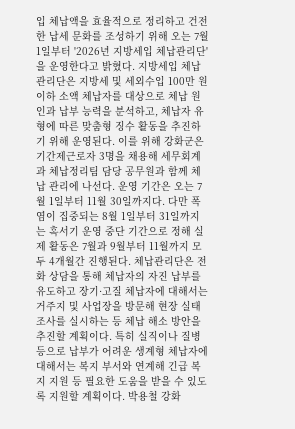입 체납액을 효율적으로 정리하고 건전한 납세 문화를 조성하기 위해 오는 7월 1일부터 '2026년 지방세입 체납관리단'을 운영한다고 밝혔다. 지방세입 체납관리단은 지방세 및 세외수입 100만 원 이하 소액 체납자를 대상으로 체납 원인과 납부 능력을 분석하고, 체납자 유형에 따른 맞춤형 징수 활동을 추진하기 위해 운영된다. 이를 위해 강화군은 기간제근로자 3명을 채용해 세무회계과 체납정리팀 담당 공무원과 함께 체납 관리에 나선다. 운영 기간은 오는 7월 1일부터 11월 30일까지다. 다만 폭염이 집중되는 8월 1일부터 31일까지는 혹서기 운영 중단 기간으로 정해 실제 활동은 7월과 9월부터 11월까지 모두 4개월간 진행된다. 체납관리단은 전화 상담을 통해 체납자의 자진 납부를 유도하고 장기·고질 체납자에 대해서는 거주지 및 사업장을 방문해 현장 실태조사를 실시하는 등 체납 해소 방안을 추진할 계획이다. 특히 실직이나 질병 등으로 납부가 어려운 생계형 체납자에 대해서는 복지 부서와 연계해 긴급 복지 지원 등 필요한 도움을 받을 수 있도록 지원할 계획이다. 박용철 강화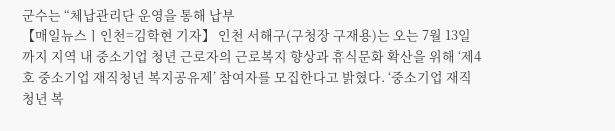군수는 “체납관리단 운영을 통해 납부
【매일뉴스ㅣ인천=김학현 기자】 인천 서해구(구청장 구재용)는 오는 7월 13일까지 지역 내 중소기업 청년 근로자의 근로복지 향상과 휴식문화 확산을 위해 ‘제4호 중소기업 재직청년 복지공유제’ 참여자를 모집한다고 밝혔다. ‘중소기업 재직청년 복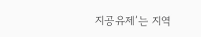지공유제’는 지역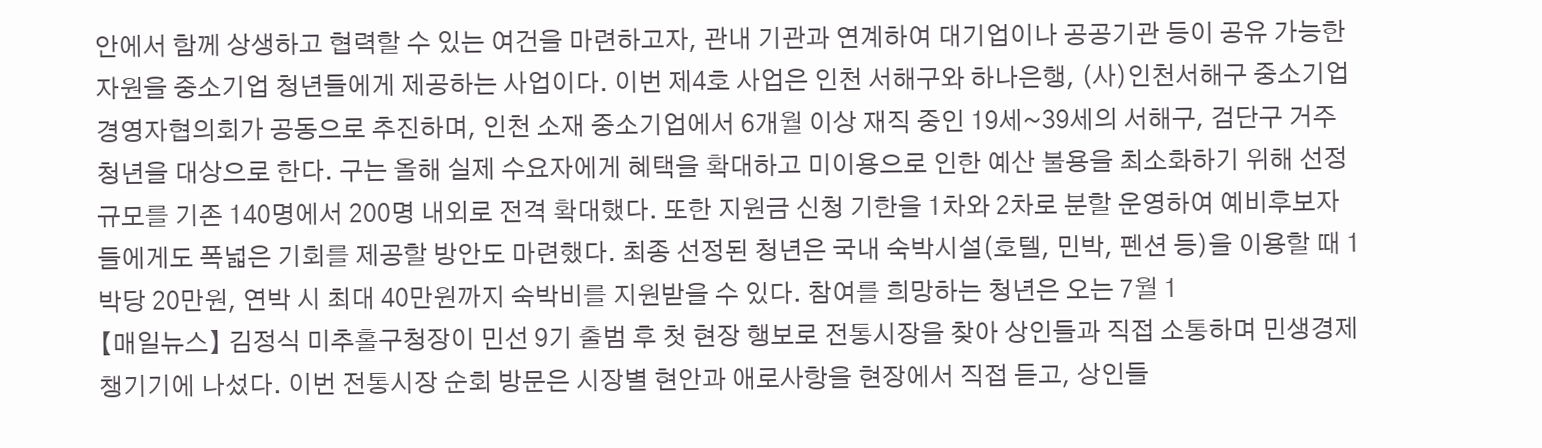안에서 함께 상생하고 협력할 수 있는 여건을 마련하고자, 관내 기관과 연계하여 대기업이나 공공기관 등이 공유 가능한 자원을 중소기업 청년들에게 제공하는 사업이다. 이번 제4호 사업은 인천 서해구와 하나은행, (사)인천서해구 중소기업경영자협의회가 공동으로 추진하며, 인천 소재 중소기업에서 6개월 이상 재직 중인 19세~39세의 서해구, 검단구 거주 청년을 대상으로 한다. 구는 올해 실제 수요자에게 혜택을 확대하고 미이용으로 인한 예산 불용을 최소화하기 위해 선정 규모를 기존 140명에서 200명 내외로 전격 확대했다. 또한 지원금 신청 기한을 1차와 2차로 분할 운영하여 예비후보자들에게도 폭넓은 기회를 제공할 방안도 마련했다. 최종 선정된 청년은 국내 숙박시설(호텔, 민박, 펜션 등)을 이용할 때 1박당 20만원, 연박 시 최대 40만원까지 숙박비를 지원받을 수 있다. 참여를 희망하는 청년은 오는 7월 1
【매일뉴스】 김정식 미추홀구청장이 민선 9기 출범 후 첫 현장 행보로 전통시장을 찾아 상인들과 직접 소통하며 민생경제 챙기기에 나섰다. 이번 전통시장 순회 방문은 시장별 현안과 애로사항을 현장에서 직접 듣고, 상인들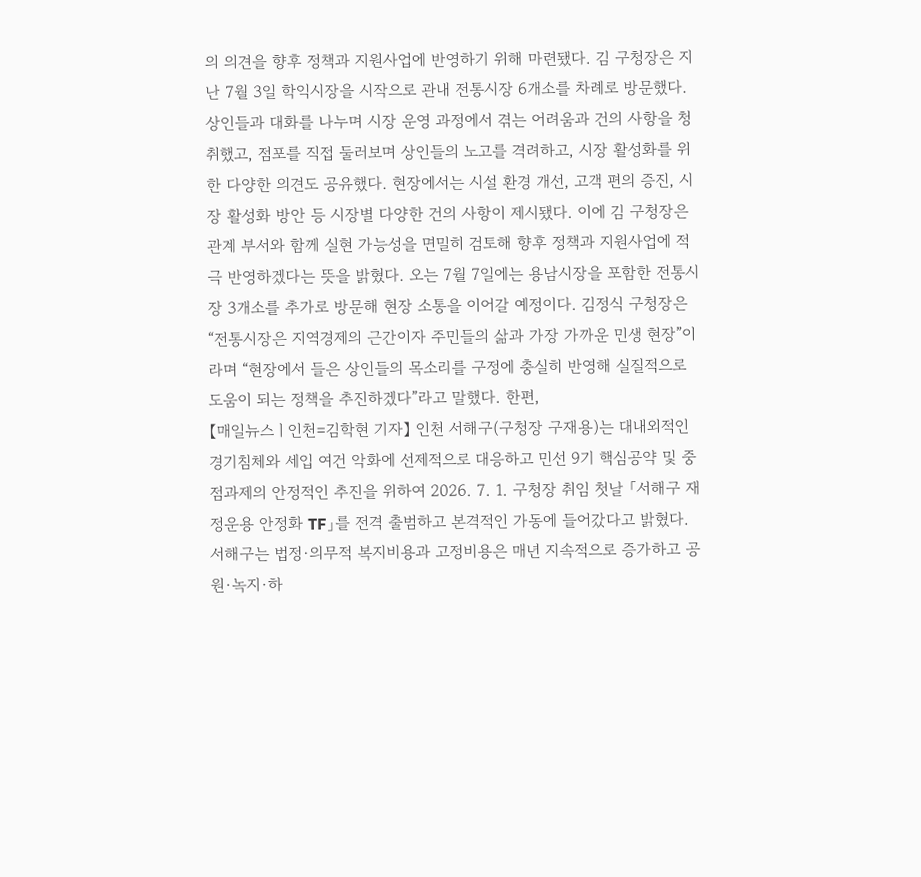의 의견을 향후 정책과 지원사업에 반영하기 위해 마련됐다. 김 구청장은 지난 7월 3일 학익시장을 시작으로 관내 전통시장 6개소를 차례로 방문했다. 상인들과 대화를 나누며 시장 운영 과정에서 겪는 어려움과 건의 사항을 청취했고, 점포를 직접 둘러보며 상인들의 노고를 격려하고, 시장 활성화를 위한 다양한 의견도 공유했다. 현장에서는 시설 환경 개선, 고객 편의 증진, 시장 활성화 방안 등 시장별 다양한 건의 사항이 제시됐다. 이에 김 구청장은 관계 부서와 함께 실현 가능성을 면밀히 검토해 향후 정책과 지원사업에 적극 반영하겠다는 뜻을 밝혔다. 오는 7월 7일에는 용남시장을 포함한 전통시장 3개소를 추가로 방문해 현장 소통을 이어갈 예정이다. 김정식 구청장은 “전통시장은 지역경제의 근간이자 주민들의 삶과 가장 가까운 민생 현장”이라며 “현장에서 들은 상인들의 목소리를 구정에 충실히 반영해 실질적으로 도움이 되는 정책을 추진하겠다”라고 말했다. 한편,
【매일뉴스ㅣ인천=김학현 기자】 인천 서해구(구청장 구재용)는 대내외적인 경기침체와 세입 여건 악화에 선제적으로 대응하고 민선 9기 핵심공약 및 중점과제의 안정적인 추진을 위하여 2026. 7. 1. 구청장 취임 첫날 「서해구 재정운용 안정화 TF」를 전격 출범하고 본격적인 가동에 들어갔다고 밝혔다. 서해구는 법정·의무적 복지비용과 고정비용은 매년 지속적으로 증가하고 공원·녹지·하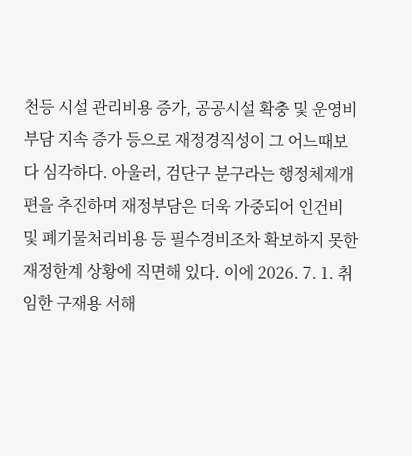천등 시설 관리비용 증가, 공공시설 확충 및 운영비 부담 지속 증가 등으로 재정경직성이 그 어느때보다 심각하다. 아울러, 검단구 분구라는 행정체제개편을 추진하며 재정부담은 더욱 가중되어 인건비 및 폐기물처리비용 등 필수경비조차 확보하지 못한 재정한계 상황에 직면해 있다. 이에 2026. 7. 1. 취임한 구재용 서해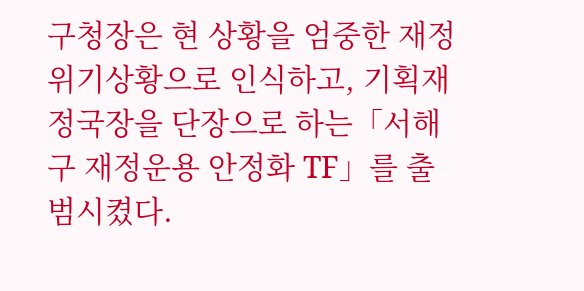구청장은 현 상황을 엄중한 재정 위기상황으로 인식하고, 기획재정국장을 단장으로 하는「서해구 재정운용 안정화 TF」를 출범시켰다.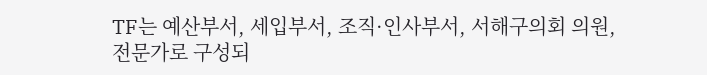TF는 예산부서, 세입부서, 조직·인사부서, 서해구의회 의원, 전문가로 구성되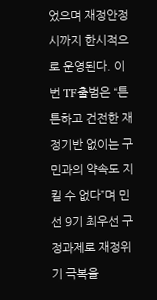었으며 재정안정시까지 한시적으로 운영된다. 이번 TF출범은 “튼튼하고 건전한 재정기반 없이는 구민과의 약속도 지킬 수 없다”며 민선 9기 최우선 구정과제로 재정위기 극복을